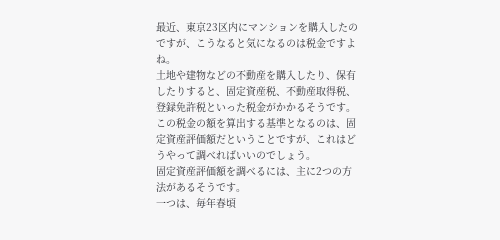最近、東京23区内にマンションを購入したのですが、こうなると気になるのは税金ですよね。
土地や建物などの不動産を購入したり、保有したりすると、固定資産税、不動産取得税、登録免許税といった税金がかかるそうです。
この税金の額を算出する基準となるのは、固定資産評価額だということですが、これはどうやって調べればいいのでしょう。
固定資産評価額を調べるには、主に2つの方法があるそうです。
一つは、毎年春頃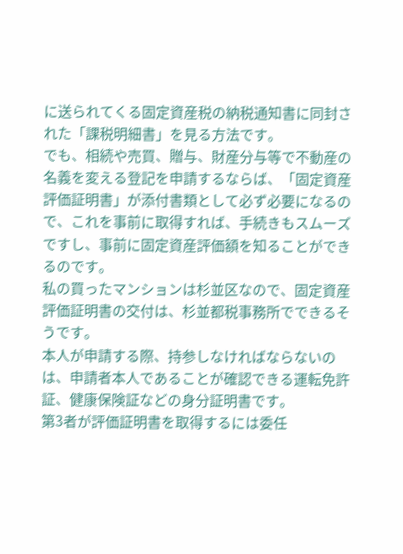に送られてくる固定資産税の納税通知書に同封された「課税明細書」を見る方法です。
でも、相続や売買、贈与、財産分与等で不動産の名義を変える登記を申請するならば、「固定資産評価証明書」が添付書類として必ず必要になるので、これを事前に取得すれば、手続きもスムーズですし、事前に固定資産評価額を知ることができるのです。
私の買ったマンションは杉並区なので、固定資産評価証明書の交付は、杉並都税事務所でできるそうです。
本人が申請する際、持参しなければならないのは、申請者本人であることが確認できる運転免許証、健康保険証などの身分証明書です。
第3者が評価証明書を取得するには委任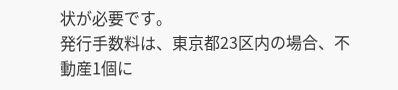状が必要です。
発行手数料は、東京都23区内の場合、不動産1個に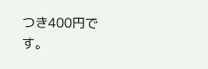つき400円です。